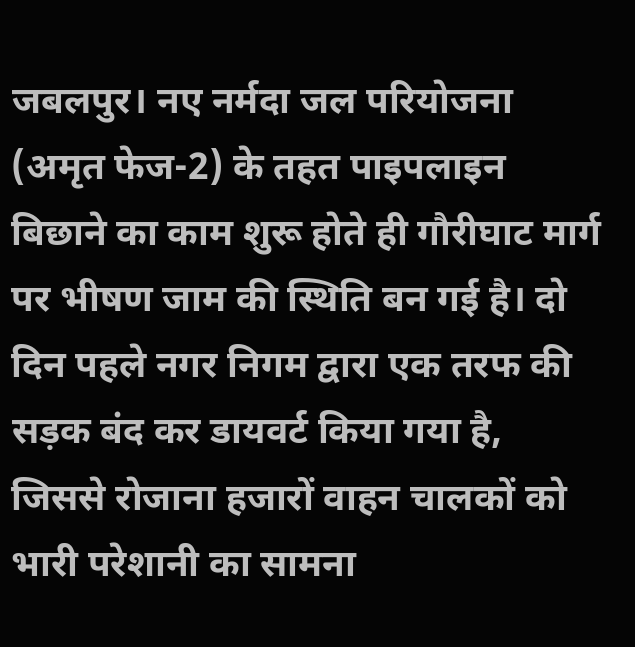जबलपुर। नए नर्मदा जल परियोजना (अमृत फेज-2) के तहत पाइपलाइन बिछाने का काम शुरू होते ही गौरीघाट मार्ग पर भीषण जाम की स्थिति बन गई है। दो दिन पहले नगर निगम द्वारा एक तरफ की सड़क बंद कर डायवर्ट किया गया है, जिससे रोजाना हजारों वाहन चालकों को भारी परेशानी का सामना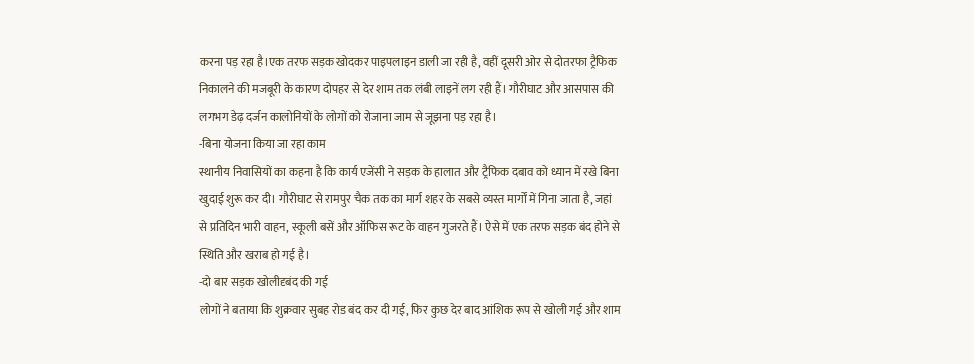करना पड़ रहा है।एक तरफ सड़क खोदकर पाइपलाइन डाली जा रही है, वहीं दूसरी ओर से दोतरफा ट्रैफिक निकालने की मजबूरी के कारण दोपहर से देर शाम तक लंबी लाइनें लग रही हैं। गौरीघाट और आसपास की लगभग डेढ़ दर्जन कालोनियों के लोगों को रोजाना जाम से जूझना पड़ रहा है।
-बिना योजना किया जा रहा काम
स्थानीय निवासियों का कहना है कि कार्य एजेंसी ने सड़क के हालात और ट्रैफिक दबाव को ध्यान में रखे बिना खुदाई शुरू कर दी। गौरीघाट से रामपुर चैक तक का मार्ग शहर के सबसे व्यस्त मार्गों में गिना जाता है, जहां से प्रतिदिन भारी वाहन, स्कूली बसें और ऑफिस रूट के वाहन गुजरते हैं। ऐसे में एक तरफ सड़क बंद होने से स्थिति और खराब हो गई है।
-दो बार सड़क खोलीदृबंद की गई
लोगों ने बताया कि शुक्रवार सुबह रोड बंद कर दी गई, फिर कुछ देर बाद आंशिक रूप से खोली गई और शाम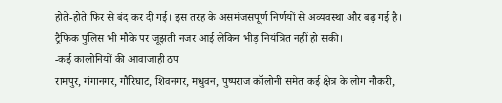होते-होते फिर से बंद कर दी गई। इस तरह के असमंजसपूर्ण निर्णयों से अव्यवस्था और बढ़ गई है। ट्रैफिक पुलिस भी मौके पर जूझती नजर आई लेकिन भीड़ नियंत्रित नहीं हो सकी।
-कई कालोनियों की आवाजाही ठप
रामपुर, गंगानगर, गौरिघाट, शिवनगर, मधुवन, पुष्पराज कॉलोनी समेत कई क्षेत्र के लोग नौकरी,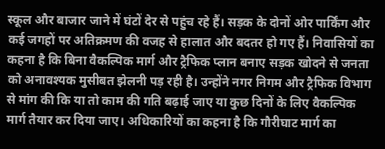स्कूल और बाजार जाने में घंटों देर से पहुंच रहे हैं। सड़क के दोनों ओर पार्किंग और कई जगहों पर अतिक्रमण की वजह से हालात और बदतर हो गए हैं। निवासियों का कहना है कि बिना वैकल्पिक मार्ग और ट्रैफिक प्लान बनाए सड़क खोदने से जनता को अनावश्यक मुसीबत झेलनी पड़ रही है। उन्होंने नगर निगम और ट्रैफिक विभाग से मांग की कि या तो काम की गति बढ़ाई जाए या कुछ दिनों के लिए वैकल्पिक मार्ग तैयार कर दिया जाए। अधिकारियों का कहना है कि गौरीघाट मार्ग का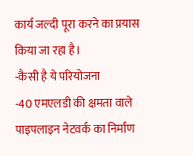कार्य जल्दी पूरा करने का प्रयास किया जा रहा है।
-कैसी है ये परियोजना
-40 एमएलडी की क्षमता वाले पाइपलाइन नेटवर्क का निर्माण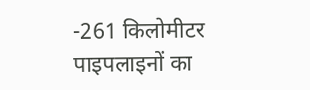-261 किलोमीटर पाइपलाइनों का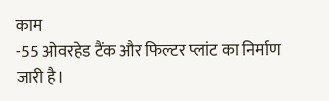काम
-55 ओवरहेड टैंक और फिल्टर प्लांट का निर्माण
जारी है।